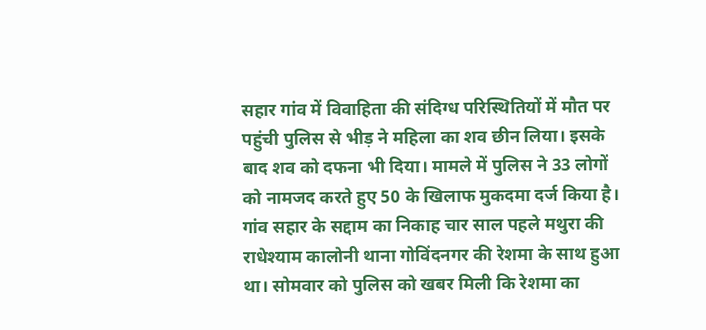सहार गांव में विवाहिता की संदिग्ध परिस्थितियों में मौत पर पहुंची पुलिस से भीड़ ने महिला का शव छीन लिया। इसके बाद शव को दफना भी दिया। मामले में पुलिस ने 33 लोगों को नामजद करते हुए 50 के खिलाफ मुकदमा दर्ज किया है।
गांव सहार के सद्दाम का निकाह चार साल पहले मथुरा की राधेश्याम कालोनी थाना गोविंदनगर की रेशमा के साथ हुआ था। सोमवार को पुलिस को खबर मिली कि रेशमा का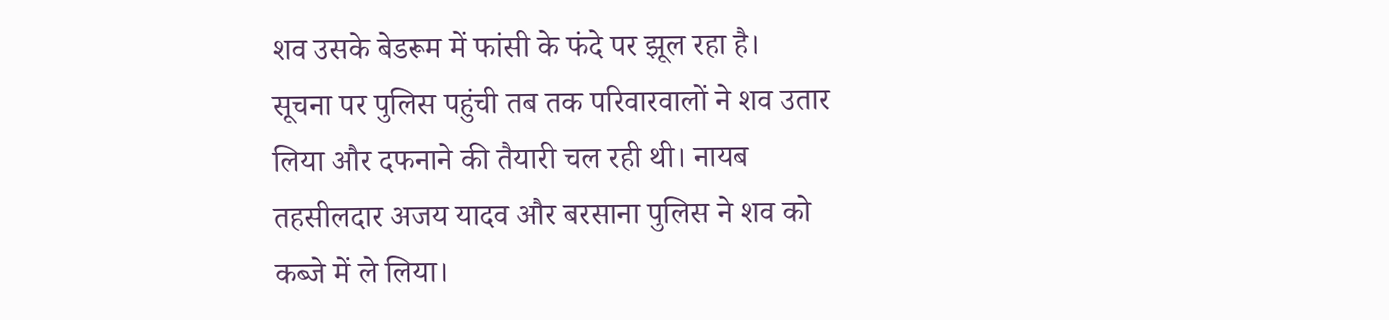शव उसके बेडरूम में फांसी के फंदे पर झूल रहा है।
सूचना पर पुलिस पहुंची तब तक परिवारवालों ने शव उतार लिया और दफनाने की तैयारी चल रही थी। नायब तहसीलदार अजय यादव और बरसाना पुलिस ने शव को कब्जे में ले लिया।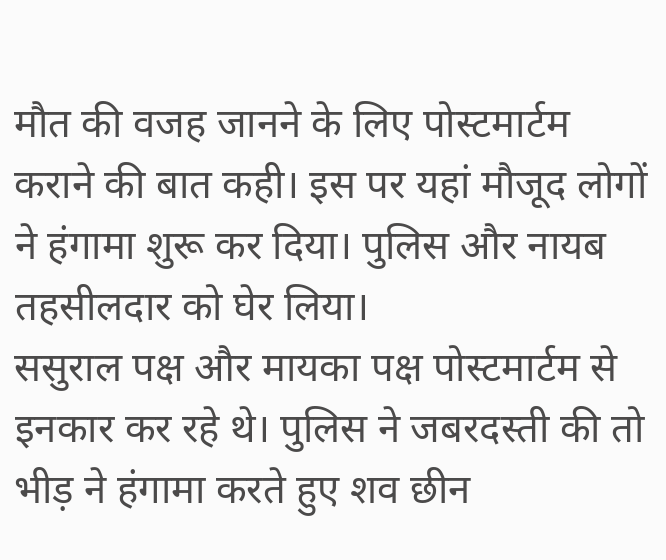मौत की वजह जानने के लिए पोस्टमार्टम कराने की बात कही। इस पर यहां मौजूद लोगों ने हंगामा शुरू कर दिया। पुलिस और नायब तहसीलदार को घेर लिया।
ससुराल पक्ष और मायका पक्ष पोस्टमार्टम से इनकार कर रहे थे। पुलिस ने जबरदस्ती की तो भीड़ ने हंगामा करते हुए शव छीन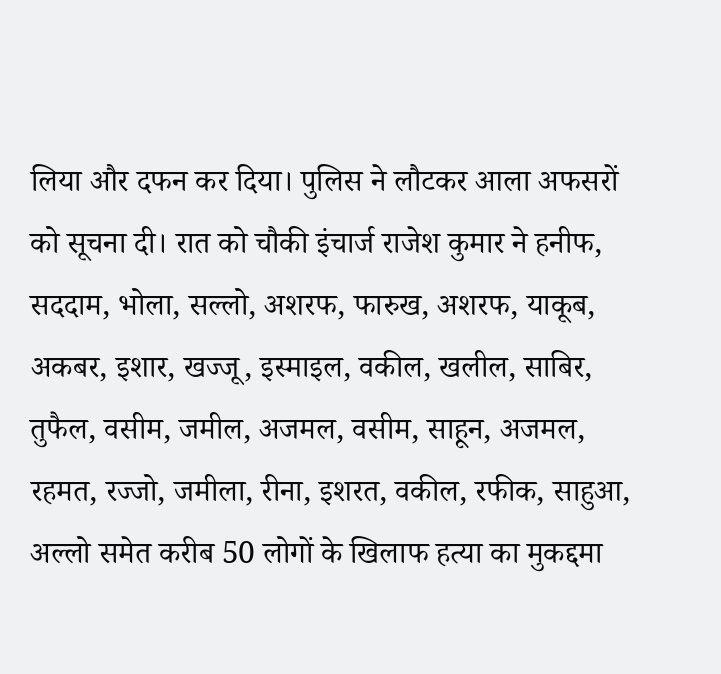लिया और दफन कर दिया। पुलिस ने लौटकर आला अफसरों को सूचना दी। रात को चौकी इंचार्ज राजेश कुमार ने हनीफ, सददाम, भोला, सल्लो, अशरफ, फारुख, अशरफ, याकूब, अकबर, इशार, खज्जू, इस्माइल, वकील, खलील, साबिर, तुफैल, वसीम, जमील, अजमल, वसीम, साहून, अजमल, रहमत, रज्जो, जमीला, रीना, इशरत, वकील, रफीक, साहुआ, अल्लो समेत करीब 50 लोगों के खिलाफ हत्या का मुकद्दमा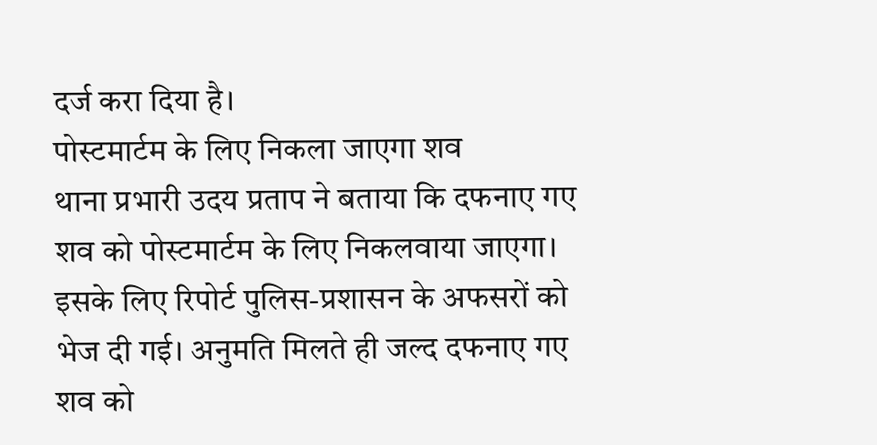दर्ज करा दिया है।
पोस्टमार्टम के लिए निकला जाएगा शव
थाना प्रभारी उदय प्रताप ने बताया कि दफनाए गए शव को पोस्टमार्टम के लिए निकलवाया जाएगा। इसके लिए रिपोर्ट पुलिस-प्रशासन के अफसरों को भेज दी गई। अनुमति मिलते ही जल्द दफनाए गए शव को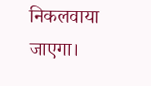निकलवाया जाएगा।